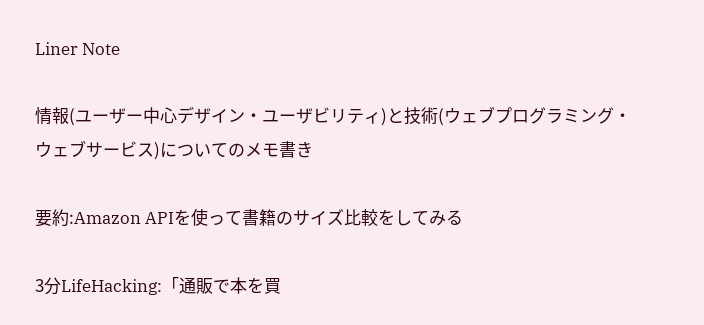Liner Note

情報(ユーザー中心デザイン・ユーザビリティ)と技術(ウェブプログラミング・ウェブサービス)についてのメモ書き

要約:Amazon APIを使って書籍のサイズ比較をしてみる

3分LifeHacking:「通販で本を買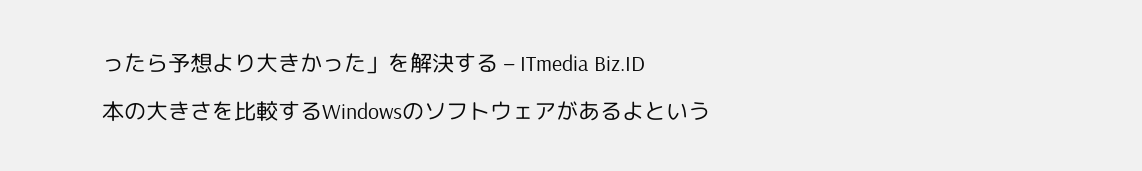ったら予想より大きかった」を解決する – ITmedia Biz.ID

本の大きさを比較するWindowsのソフトウェアがあるよという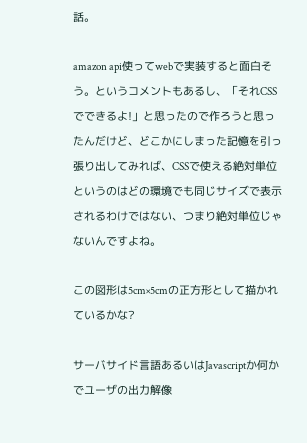話。

amazon api使ってwebで実装すると面白そう。というコメントもあるし、「それCSSでできるよ!」と思ったので作ろうと思ったんだけど、どこかにしまった記憶を引っ張り出してみれば、CSSで使える絶対単位というのはどの環境でも同じサイズで表示されるわけではない、つまり絶対単位じゃないんですよね。

この図形は5cm×5cmの正方形として描かれているかな?

サーバサイド言語あるいはJavascriptか何かでユーザの出力解像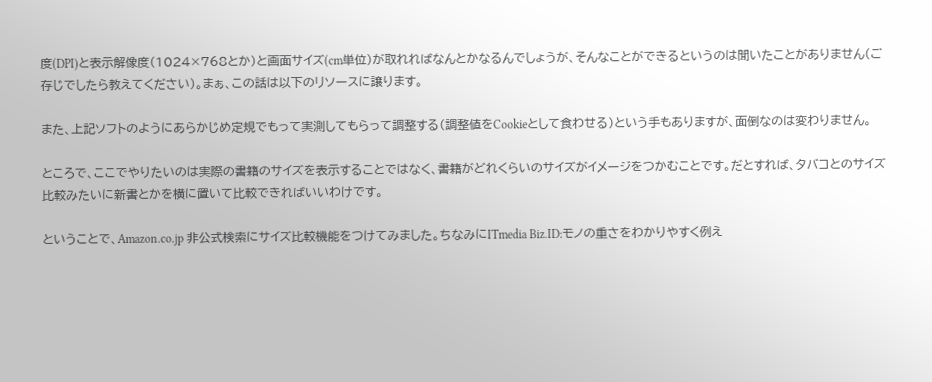度(DPI)と表示解像度(1024×768とか)と画面サイズ(cm単位)が取れればなんとかなるんでしょうが、そんなことができるというのは聞いたことがありません(ご存じでしたら教えてください)。まぁ、この話は以下のリソースに譲ります。

また、上記ソフトのようにあらかじめ定規でもって実測してもらって調整する(調整値をCookieとして食わせる)という手もありますが、面倒なのは変わりません。

ところで、ここでやりたいのは実際の書籍のサイズを表示することではなく、書籍がどれくらいのサイズがイメージをつかむことです。だとすれば、タバコとのサイズ比較みたいに新書とかを横に置いて比較できればいいわけです。

ということで、Amazon.co.jp 非公式検索にサイズ比較機能をつけてみました。ちなみにITmedia Biz.ID:モノの重さをわかりやすく例え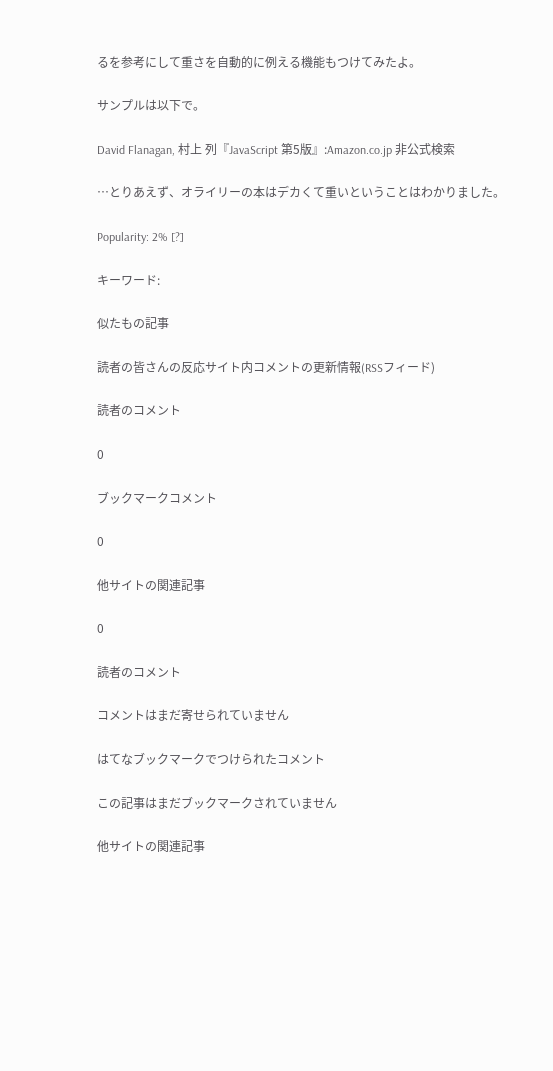るを参考にして重さを自動的に例える機能もつけてみたよ。

サンプルは以下で。

David Flanagan, 村上 列『JavaScript 第5版』:Amazon.co.jp 非公式検索

…とりあえず、オライリーの本はデカくて重いということはわかりました。

Popularity: 2% [?]

キーワード:

似たもの記事

読者の皆さんの反応サイト内コメントの更新情報(RSSフィード)

読者のコメント

0

ブックマークコメント

0

他サイトの関連記事

0

読者のコメント

コメントはまだ寄せられていません

はてなブックマークでつけられたコメント

この記事はまだブックマークされていません

他サイトの関連記事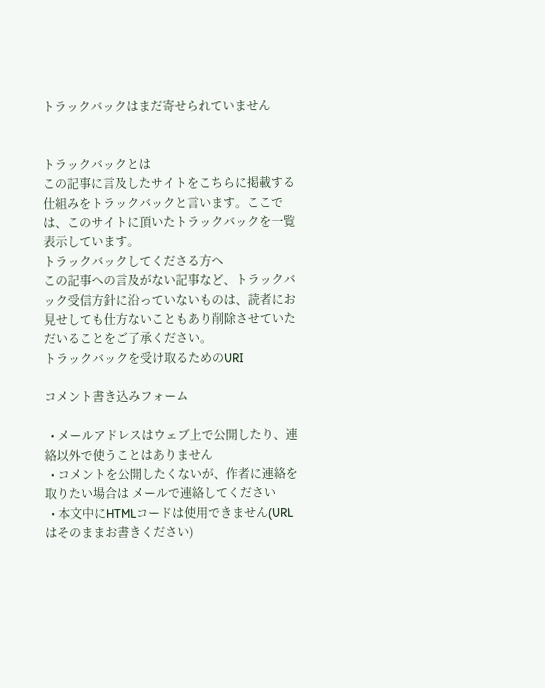トラックバックはまだ寄せられていません


トラックバックとは
この記事に言及したサイトをこちらに掲載する仕組みをトラックバックと言います。ここでは、このサイトに頂いたトラックバックを一覧表示しています。
トラックバックしてくださる方へ
この記事への言及がない記事など、トラックバック受信方針に沿っていないものは、読者にお見せしても仕方ないこともあり削除させていただいることをご了承ください。
トラックバックを受け取るためのURI

コメント書き込みフォーム

  • メールアドレスはウェブ上で公開したり、連絡以外で使うことはありません
  • コメントを公開したくないが、作者に連絡を取りたい場合は メールで連絡してください
  • 本文中にHTMLコードは使用できません(URLはそのままお書きください)